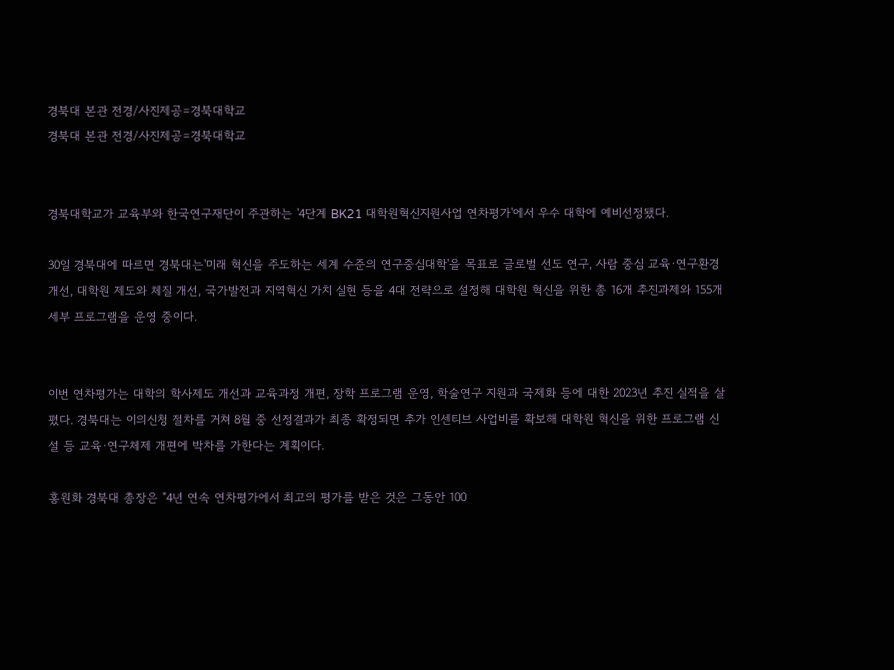경북대 본관 전경/사진제공=경북대학교
경북대 본관 전경/사진제공=경북대학교


경북대학교가 교육부와 한국연구재단이 주관하는 '4단계 BK21 대학원혁신지원사업 연차평가'에서 우수 대학에 예비선정됐다.

30일 경북대에 따르면 경북대는'미래 혁신을 주도하는 세계 수준의 연구중심대학'을 목표로 글로벌 선도 연구, 사람 중심 교육·연구환경 개선, 대학원 제도와 체질 개선, 국가발전과 지역혁신 가치 실현 등을 4대 전략으로 설정해 대학원 혁신을 위한 총 16개 추진과제와 155개 세부 프로그램을 운영 중이다.


이번 연차평가는 대학의 학사제도 개선과 교육과정 개편, 장학 프로그램 운영, 학술연구 지원과 국제화 등에 대한 2023년 추진 실적을 살폈다. 경북대는 이의신청 절차를 거쳐 8월 중 선정결과가 최종 확정되면 추가 인센티브 사업비를 확보해 대학원 혁신을 위한 프로그램 신설 등 교육·연구체제 개편에 박차를 가한다는 계획이다.

홍원화 경북대 총장은 "4년 연속 연차평가에서 최고의 평가를 받은 것은 그동안 100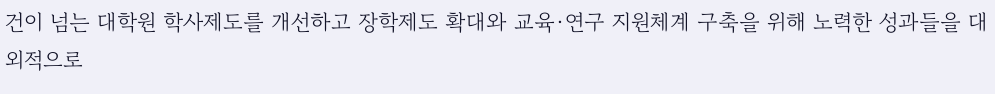건이 넘는 대학원 학사제도를 개선하고 장학제도 확대와 교육·연구 지원체계 구축을 위해 노력한 성과들을 대외적으로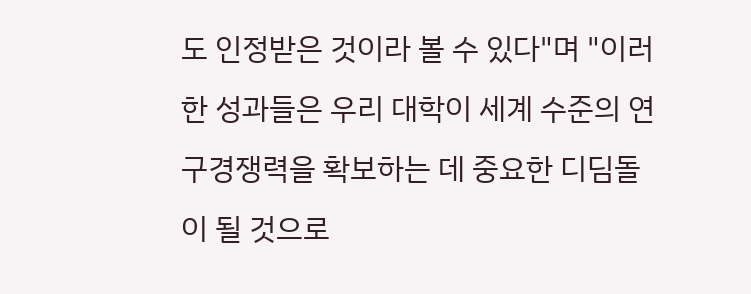도 인정받은 것이라 볼 수 있다"며 "이러한 성과들은 우리 대학이 세계 수준의 연구경쟁력을 확보하는 데 중요한 디딤돌이 될 것으로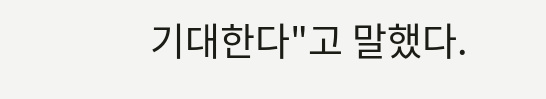기대한다"고 말했다.